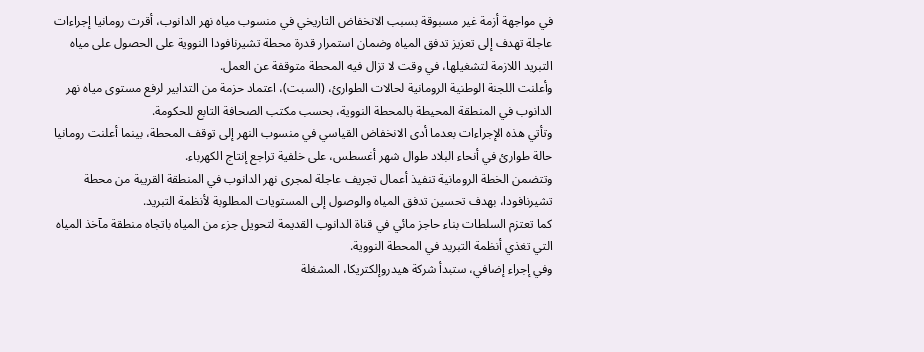في مواجهة أزمة غير مسبوقة بسبب الانخفاض التاريخي في منسوب مياه نهر الدانوب، أقرت رومانيا إجراءات عاجلة تهدف إلى تعزيز تدفق المياه وضمان استمرار قدرة محطة تشيرنافودا النووية على الحصول على مياه التبريد اللازمة لتشغيلها، في وقت لا تزال فيه المحطة متوقفة عن العمل.
وأعلنت اللجنة الوطنية الرومانية لحالات الطوارئ، (السبت)، اعتماد حزمة من التدابير لرفع مستوى مياه نهر الدانوب في المنطقة المحيطة بالمحطة النووية، بحسب مكتب الصحافة التابع للحكومة.
وتأتي هذه الإجراءات بعدما أدى الانخفاض القياسي في منسوب النهر إلى توقف المحطة، بينما أعلنت رومانيا حالة طوارئ في أنحاء البلاد طوال شهر أغسطس، على خلفية تراجع إنتاج الكهرباء.
وتتضمن الخطة الرومانية تنفيذ أعمال تجريف عاجلة لمجرى نهر الدانوب في المنطقة القريبة من محطة تشيرنافودا، بهدف تحسين تدفق المياه والوصول إلى المستويات المطلوبة لأنظمة التبريد.
كما تعتزم السلطات بناء حاجز مائي في قناة الدانوب القديمة لتحويل جزء من المياه باتجاه منطقة مآخذ المياه التي تغذي أنظمة التبريد في المحطة النووية.
وفي إجراء إضافي، ستبدأ شركة هيدروإلكتريكا، المشغلة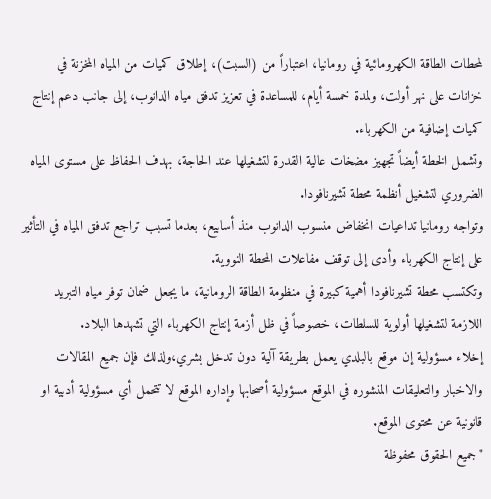لمحطات الطاقة الكهرومائية في رومانيا، اعتباراً من (السبت)، إطلاق كميات من المياه المخزنة في خزانات على نهر أولت، ولمدة خمسة أيام، للمساعدة في تعزيز تدفق مياه الدانوب، إلى جانب دعم إنتاج كميات إضافية من الكهرباء.
وتشمل الخطة أيضاً تجهيز مضخات عالية القدرة لتشغيلها عند الحاجة، بهدف الحفاظ على مستوى المياه الضروري لتشغيل أنظمة محطة تشيرنافودا.
وتواجه رومانيا تداعيات انخفاض منسوب الدانوب منذ أسابيع، بعدما تسبب تراجع تدفق المياه في التأثير على إنتاج الكهرباء وأدى إلى توقف مفاعلات المحطة النووية.
وتكتسب محطة تشيرنافودا أهمية كبيرة في منظومة الطاقة الرومانية، ما يجعل ضمان توفر مياه التبريد اللازمة لتشغيلها أولوية للسلطات، خصوصاً في ظل أزمة إنتاج الكهرباء التي تشهدها البلاد.
إخلاء مسؤولية إن موقع بالبلدي يعمل بطريقة آلية دون تدخل بشري،ولذلك فإن جميع المقالات والاخبار والتعليقات المنشوره في الموقع مسؤولية أصحابها وإداره الموقع لا تتحمل أي مسؤولية أدبية او قانونية عن محتوى الموقع.
"جميع الحقوق محفوظة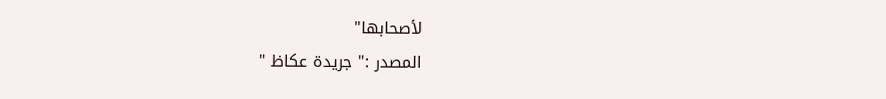لأصحابها"
المصدر :" جريدة عكاظ "